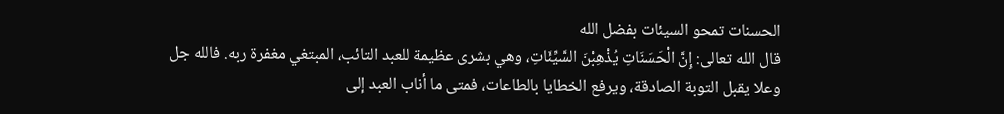الحسنات تمحو السيئات بفضل الله
قال الله تعالى: إِنَّ الْحَسَنَاتِ يُذْهِبْنَ السَّيِّئَاتِ، وهي بشرى عظيمة للعبد التائب، المبتغي مغفرة ربه. فالله جل وعلا يقبل التوبة الصادقة، ويرفع الخطايا بالطاعات، فمتى ما أناب العبد إلى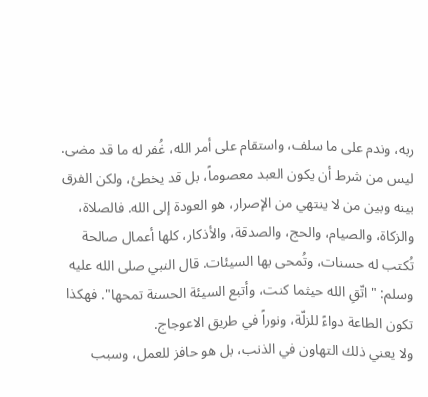ربه، وندم على ما سلف، واستقام على أمر الله، غُفر له ما قد مضى.
ليس من شرط أن يكون العبد معصوماً، بل قد يخطئ، ولكن الفرق بينه وبين من لا ينتهي من الإصرار، هو العودة إلى الله. فالصلاة، والزكاة، والصيام، والحج، والصدقة، والأذكار، كلها أعمال صالحة تُكتب له حسنات، وتُمحى بها السيئات. قال النبي صلى الله عليه وسلم: "اتّقِ الله حيثما كنت، وأتبع السيئة الحسنة تمحها". فهكذا تكون الطاعة دواءً للزلّة، ونوراً في طريق الاعوجاج.
ولا يعني ذلك التهاون في الذنب، بل هو حافز للعمل، وسبب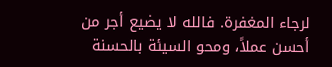لرجاء المغفرة. فالله لا يضيع أجر من أحسن عملاً، ومحو السيئة بالحسنة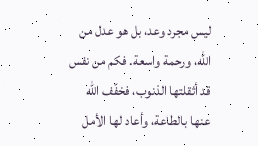ليس مجرد وعد، بل هو عدل من الله، ورحمة واسعة. فكم من نفس قد أثقلتها الذنوب، فخفّف الله عنها بالطاعة، وأعاد لها الأمل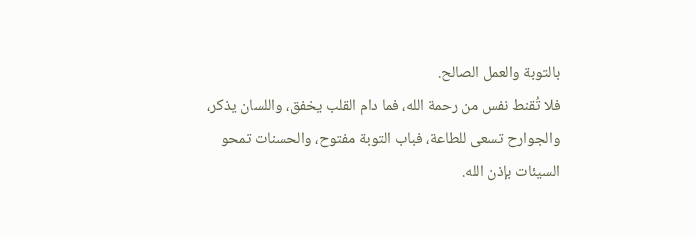بالتوبة والعمل الصالح.
فلا تُقنط نفس من رحمة الله، فما دام القلب يخفق، واللسان يذكر، والجوارح تسعى للطاعة، فباب التوبة مفتوح، والحسنات تمحو السيئات بإذن الله.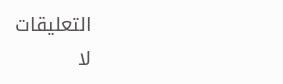التعليقات
لا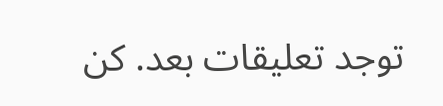توجد تعليقات بعد. كن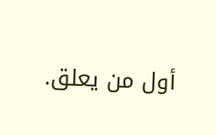أول من يعلق.